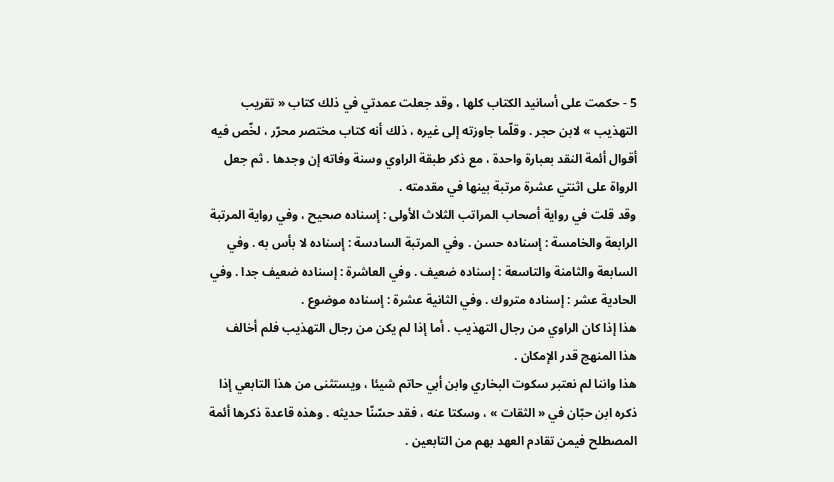5 - حكمت على أسانيد الكتاب كلها ، وقد جعلت عمدتي في ذلك كتاب « تقريب التهذيب » لابن حجر . وقلّما جاوزته إلى غيره ، ذلك أنه كتاب مختصر محرّر ، لخّص فيه أقوال أئمة النقد بعبارة واحدة ، مع ذكر طبقة الراوي وسنة وفاته إن وجدها . ثم جعل الرواة على اثنتي عشرة مرتبة بينها في مقدمته .
وقد قلت في رواية أصحاب المراتب الثلاث الأولى : إسناده صحيح ، وفي رواية المرتبة الرابعة والخامسة : إسناده حسن . وفي المرتبة السادسة : إسناده لا بأس به . وفي السابعة والثامنة والتاسعة : إسناده ضعيف . وفي العاشرة : إسناده ضعيف جدا . وفي الحادية عشر : إسناده متروك . وفي الثانية عشرة : إسناده موضوع .
هذا إذا كان الراوي من رجال التهذيب . أما إذا لم يكن من رجال التهذيب فلم أخالف هذا المنهج قدر الإمكان .
هذا واننا لم نعتبر سكوت البخاري وابن أبي حاتم شيئا ، ويستثنى من هذا التابعي إذا ذكره ابن حبّان في « الثقات » ، وسكتا عنه ، فقد حسّنّا حديثه . وهذه قاعدة ذكرها أئمة المصطلح فيمن تقادم العهد بهم من التابعين .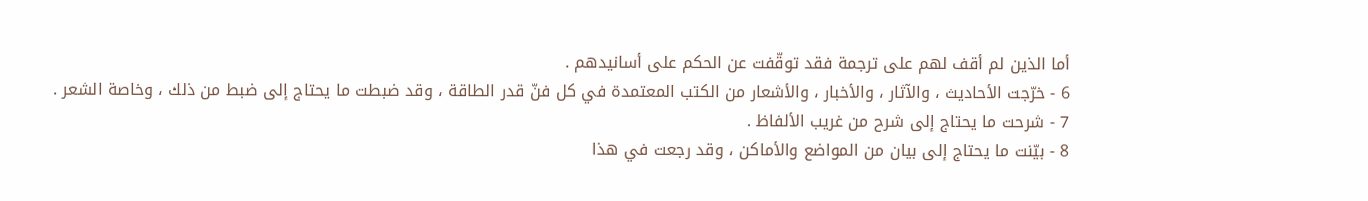أما الذين لم أقف لهم على ترجمة فقد توقّفت عن الحكم على أسانيدهم .
6 - خرّجت الأحاديث ، والآثار ، والأخبار ، والأشعار من الكتب المعتمدة في كل فنّ قدر الطاقة ، وقد ضبطت ما يحتاج إلى ضبط من ذلك ، وخاصة الشعر .
7 - شرحت ما يحتاج إلى شرح من غريب الألفاظ .
8 - بيّنت ما يحتاج إلى بيان من المواضع والأماكن ، وقد رجعت في هذا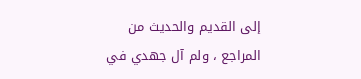إلى القديم والحديث من المراجع ، ولم آل جهدي في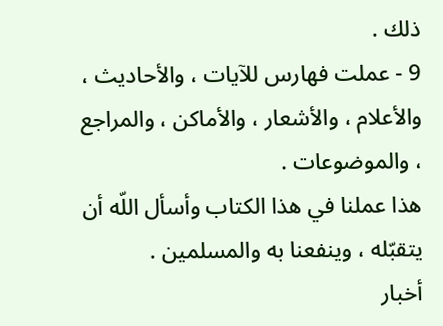ذلك .
9 - عملت فهارس للآيات ، والأحاديث ، والأعلام ، والأشعار ، والأماكن ، والمراجع ، والموضوعات .
هذا عملنا في هذا الكتاب وأسأل اللّه أن يتقبّله ، وينفعنا به والمسلمين .
أخبار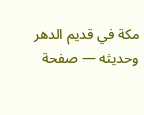مكة في قديم الدهر وحديثه — صفحة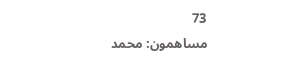73
مساهمون: محمد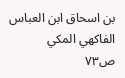بن اسحاق ابن العباس الفاكهي المكي
ص٧٣